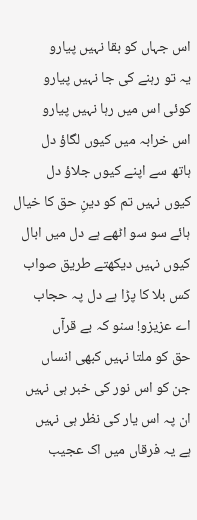اس جہاں کو بقا نہیں پیارو
یہ تو رہنے کی جا نہیں پیارو
کوئی اس میں رہا نہیں پیارو
اس خرابہ میں کیوں لگاؤ دل
ہاتھ سے اپنے کیوں جلاؤ دل
کیوں نہیں تم کو دینِ حق کا خیال
ہائے سو سو اٹھے ہے دل میں ابال
کیوں نہیں دیکھتے طریق صواب
کس بلا کا پڑا ہے دل پہ حجاب
اے عزیزو! سنو کہ بے قرآں
حق کو ملتا نہیں کبھی انساں
جن کو اس نور کی خبر ہی نہیں
ان پہ اس یار کی نظر ہی نہیں
ہے یہ فرقاں میں اک عجیب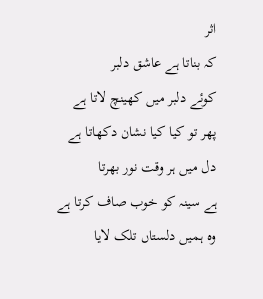اثر
کہ بناتا ہے عاشق دلبر
کوئے دلبر میں کھینچ لاتا ہے
پھر تو کیا کیا نشان دکھاتا ہے
دل میں ہر وقت نور بھرتا
ہے سینہ کو خوب صاف کرتا ہے
وہ ہمیں دلستاں تلک لایا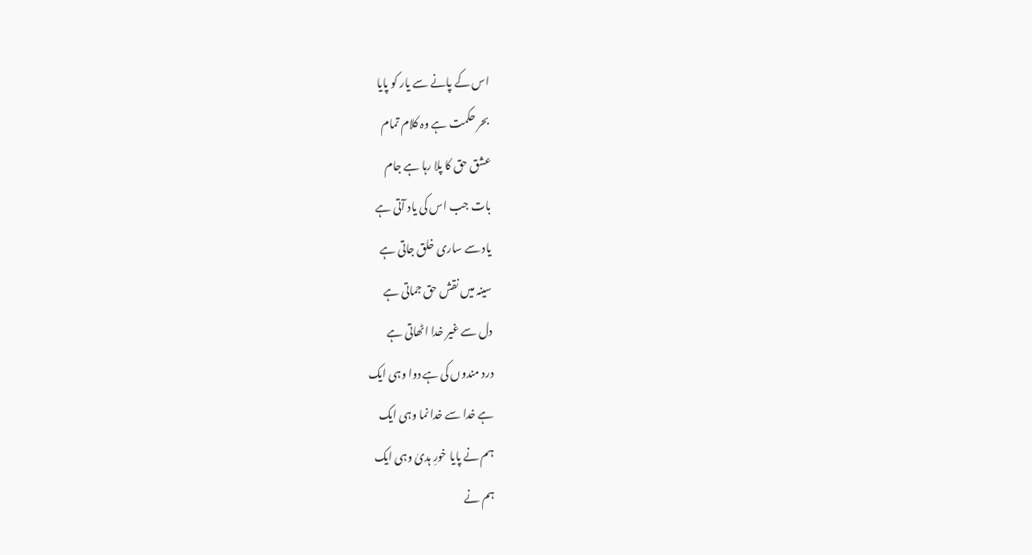اس کے پانے سے یار کو پایا
بحر حکمت ہے وہ کلام تمام
عشق حق کا پلا رہا ہے جام
بات جب اس کی یاد آتی ہے
یاد سے ساری خلق جاتی ہے
سینہ میں نقش حق جماتی ہے
دل سے غیر خدا اٹھاتی ہے
درد مندوں کی ہے دوا وہی ایک
ہے خدا سے خدا نما وہی ایک
ہم نے پایا خورِ ہدیٰ وہی ایک
ہم نے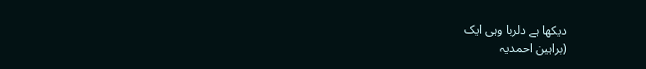دیکھا ہے دلربا وہی ایک
(براہین احمدیہ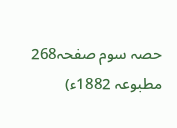حصہ سوم صفحہ268 مطبوعہ 1882ء)